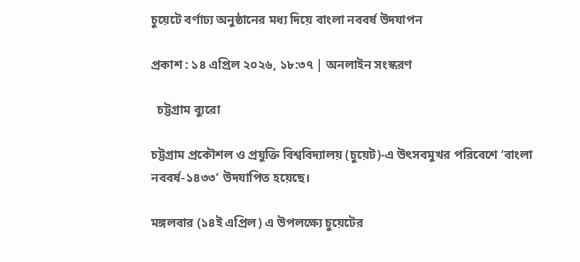চুয়েটে বর্ণাঢ্য অনুষ্ঠানের মধ্য দিয়ে বাংলা নববর্ষ উদযাপন

প্রকাশ : ১৪ এপ্রিল ২০২৬, ১৮:৩৭ | অনলাইন সংস্করণ

  চট্টগ্রাম ব্যুরো

চট্টগ্রাম প্রকৌশল ও প্রযুক্তি বিশ্ববিদ্যালয় (চুয়েট)-এ উৎসবমুখর পরিবেশে ‘বাংলা নববর্ষ-১৪৩৩’ উদযাপিত হয়েছে।

মঙ্গলবার (১৪ই এপ্রিল) এ উপলক্ষ্যে চুয়েটের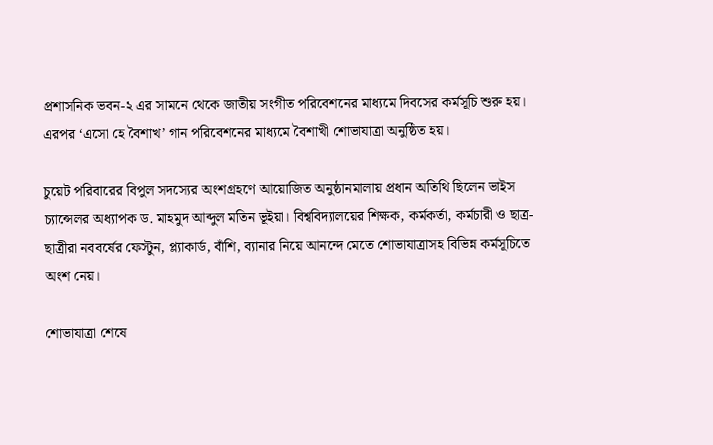প্রশাসনিক ভবন-২ এর সামনে থেকে জাতীয় সংগীত পরিবেশনের মাধ্যমে দিবসের কর্মসূচি শুরু হয়। এরপর ‘এসো হে বৈশাখ’ গান পরিবেশনের মাধ্যমে বৈশাখী শোভাযাত্রা অনুষ্ঠিত হয়।

চুয়েট পরিবারের বিপুল সদস্যের অংশগ্রহণে আয়োজিত অনুষ্ঠানমালায় প্রধান অতিথি ছিলেন ভাইস চ্যান্সেলর অধ্যাপক ড. মাহমুদ আব্দুল মতিন ভূইয়া। বিশ্ববিদ্যালয়ের শিক্ষক, কর্মকর্তা, কর্মচারী ও ছাত্র-ছাত্রীরা নববর্ষের ফেস্টুন, প্ল্যাকার্ড, বাঁশি, ব্যানার নিয়ে আনন্দে মেতে শোভাযাত্রাসহ বিভিন্ন কর্মসূচিতে অংশ নেয়।

শোভাযাত্রা শেষে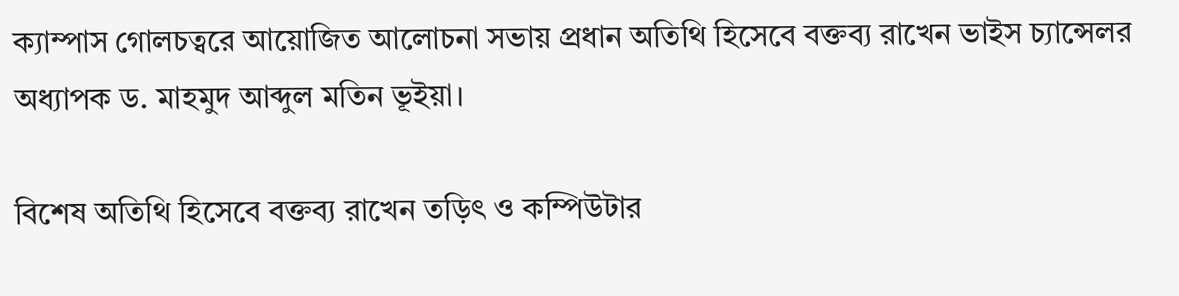ক্যাম্পাস গোলচত্বরে আয়োজিত আলোচনা সভায় প্রধান অতিথি হিসেবে বক্তব্য রাখেন ভাইস চ্যান্সেলর অধ্যাপক ড. মাহমুদ আব্দুল মতিন ভূইয়া।

বিশেষ অতিথি হিসেবে বক্তব্য রাখেন তড়িৎ ও কম্পিউটার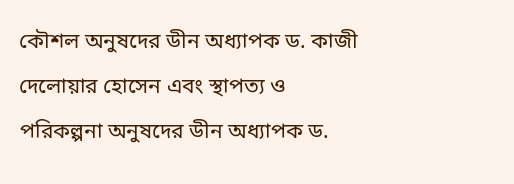কৌশল অনুষদের ডীন অধ্যাপক ড. কাজী দেলোয়ার হোসেন এবং স্থাপত্য ও পরিকল্পনা অনুষদের ডীন অধ্যাপক ড.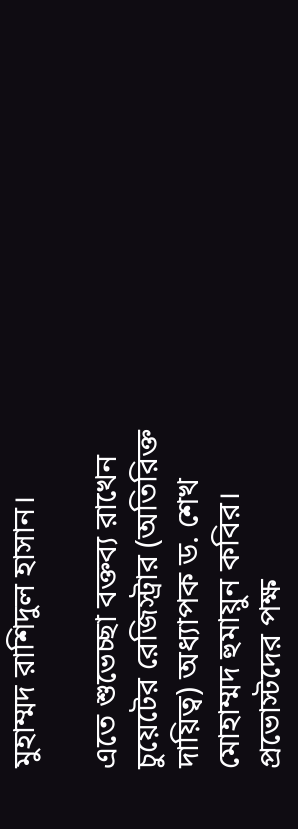মুহাম্মদ রাশিদুল হাসান।

এতে শুভেচ্ছা বক্তব্য রাখেন চুয়েটের রেজিস্ট্রার (অতিরিক্ত দায়িত্ব) অধ্যাপক ড. শেখ মোহাম্মদ হুমায়ুন কবির। প্রভোস্টদের পক্ষ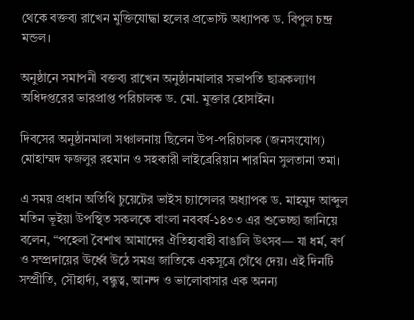থেকে বক্তব্য রাখেন মুক্তিযোদ্ধা হলের প্রভোস্ট অধ্যাপক ড. বিপুল চন্দ্র মন্ডল।

অনুষ্ঠানে সমাপনী বক্তব্য রাখেন অনুষ্ঠানমালার সভাপতি ছাত্রকল্যাণ অধিদপ্তরের ভারপ্রাপ্ত পরিচালক ড. মো. মুক্তার হোসাইন।

দিবসের অনুষ্ঠানমালা সঞ্চালনায় ছিলেন উপ-পরিচালক (জনসংযোগ) মোহাম্মদ ফজলুর রহমান ও সহকারী লাইব্রেরিয়ান শারমিন সুলতানা তমা।

এ সময় প্রধান অতিথি চুয়েটের ভাইস চ্যান্সেলর অধ্যাপক ড. মাহমুদ আব্দুল মতিন ভূইয়া উপস্থিত সকলকে বাংলা নববর্ষ-১৪৩৩ এর শুভেচ্ছা জানিয়ে বলেন, “পহেলা বৈশাখ আমাদের ঐতিহ্যবাহী বাঙালি উৎসব— যা ধর্ম, বর্ণ ও সম্প্রদায়ের ঊর্ধ্বে উঠে সমগ্র জাতিকে একসূত্রে গেঁথে দেয়। এই দিনটি সম্প্রীতি, সৌহার্দ্য, বন্ধুত্ব, আনন্দ ও ভালোবাসার এক অনন্য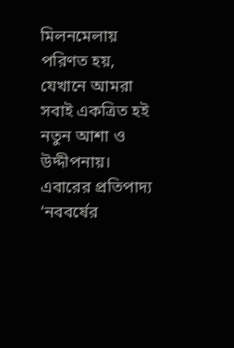মিলনমেলায় পরিণত হয়, যেখানে আমরা সবাই একত্রিত হই নতুন আশা ও উদ্দীপনায়। এবারের প্রতিপাদ্য ‘নববর্ষের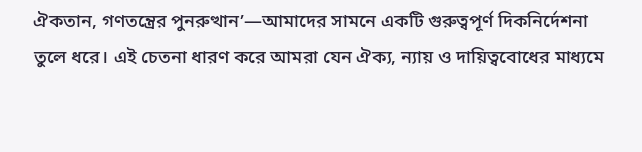ঐকতান, গণতন্ত্রের পুনরুত্থান’—আমাদের সামনে একটি গুরুত্বপূর্ণ দিকনির্দেশনা তুলে ধরে। এই চেতনা ধারণ করে আমরা যেন ঐক্য, ন্যায় ও দায়িত্ববোধের মাধ্যমে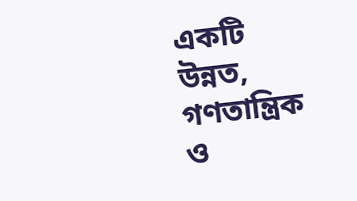একটি উন্নত, গণতান্ত্রিক ও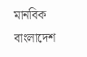মানবিক বাংলাদেশ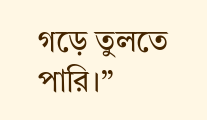গড়ে তুলতে পারি।”